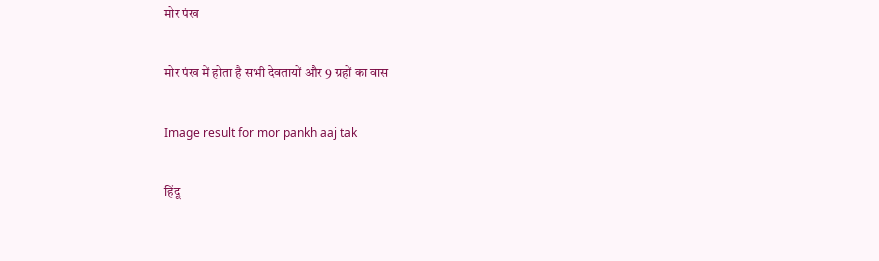मोर पंख

मोर पंख में होता है सभी देवतायों और 9 ग्रहों का वास

Image result for mor pankh aaj tak

हिंदू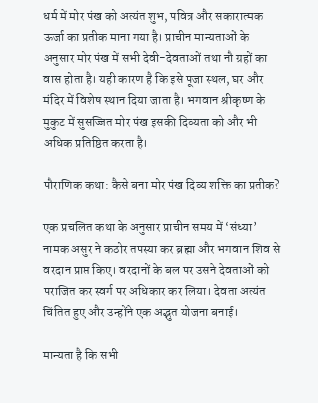धर्म में मोर पंख को अत्यंत शुभ, पवित्र और सकारात्मक ऊर्जा का प्रतीक माना गया है। प्राचीन मान्यताओं के अनुसार मोर पंख में सभी देवी-देवताओं तथा नौ ग्रहों का वास होता है। यही कारण है कि इसे पूजा स्थल, घर और मंदिर में विशेष स्थान दिया जाता है। भगवान श्रीकृष्ण के मुकुट में सुसज्जित मोर पंख इसकी दिव्यता को और भी अधिक प्रतिष्ठित करता है।

पौराणिक कथा: कैसे बना मोर पंख दिव्य शक्ति का प्रतीक?

एक प्रचलित कथा के अनुसार प्राचीन समय में ‘संध्या’ नामक असुर ने कठोर तपस्या कर ब्रह्मा और भगवान शिव से वरदान प्राप्त किए। वरदानों के बल पर उसने देवताओं को पराजित कर स्वर्ग पर अधिकार कर लिया। देवता अत्यंत चिंतित हुए और उन्होंने एक अद्भुत योजना बनाई।

मान्यता है कि सभी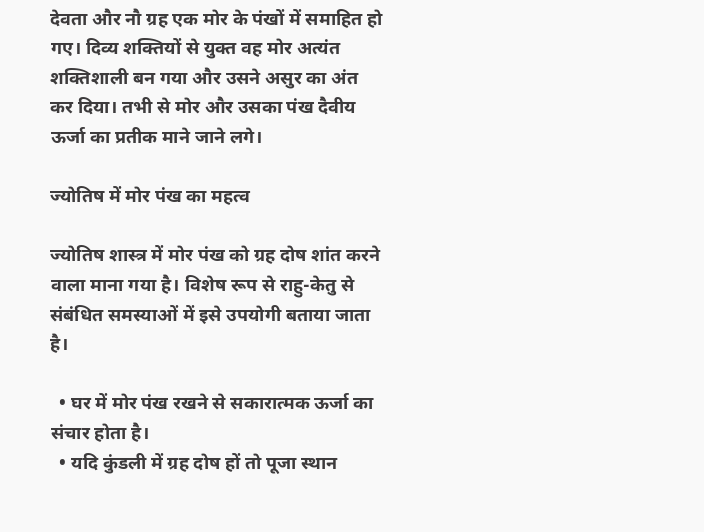देवता और नौ ग्रह एक मोर के पंखों में समाहित हो गए। दिव्य शक्तियों से युक्त वह मोर अत्यंत शक्तिशाली बन गया और उसने असुर का अंत कर दिया। तभी से मोर और उसका पंख दैवीय ऊर्जा का प्रतीक माने जाने लगे।

ज्योतिष में मोर पंख का महत्व

ज्योतिष शास्त्र में मोर पंख को ग्रह दोष शांत करने वाला माना गया है। विशेष रूप से राहु-केतु से संबंधित समस्याओं में इसे उपयोगी बताया जाता है।

  • घर में मोर पंख रखने से सकारात्मक ऊर्जा का संचार होता है।
  • यदि कुंडली में ग्रह दोष हों तो पूजा स्थान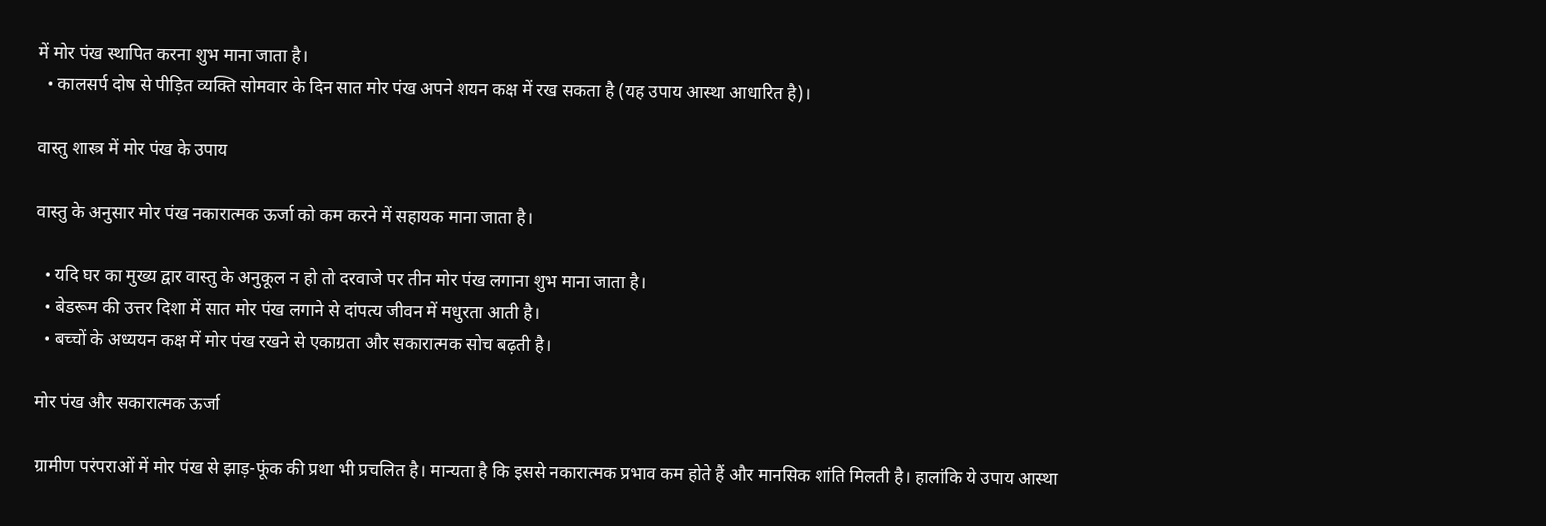में मोर पंख स्थापित करना शुभ माना जाता है।
  • कालसर्प दोष से पीड़ित व्यक्ति सोमवार के दिन सात मोर पंख अपने शयन कक्ष में रख सकता है (यह उपाय आस्था आधारित है)।

वास्तु शास्त्र में मोर पंख के उपाय

वास्तु के अनुसार मोर पंख नकारात्मक ऊर्जा को कम करने में सहायक माना जाता है।

  • यदि घर का मुख्य द्वार वास्तु के अनुकूल न हो तो दरवाजे पर तीन मोर पंख लगाना शुभ माना जाता है।
  • बेडरूम की उत्तर दिशा में सात मोर पंख लगाने से दांपत्य जीवन में मधुरता आती है।
  • बच्चों के अध्ययन कक्ष में मोर पंख रखने से एकाग्रता और सकारात्मक सोच बढ़ती है।

मोर पंख और सकारात्मक ऊर्जा

ग्रामीण परंपराओं में मोर पंख से झाड़-फूंक की प्रथा भी प्रचलित है। मान्यता है कि इससे नकारात्मक प्रभाव कम होते हैं और मानसिक शांति मिलती है। हालांकि ये उपाय आस्था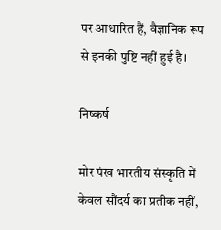पर आधारित हैं, वैज्ञानिक रूप से इनकी पुष्टि नहीं हुई है।

निष्कर्ष

मोर पंख भारतीय संस्कृति में केवल सौंदर्य का प्रतीक नहीं,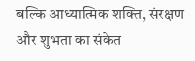बल्कि आध्यात्मिक शक्ति, संरक्षण और शुभता का संकेत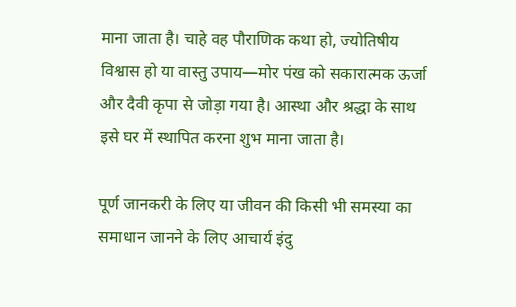माना जाता है। चाहे वह पौराणिक कथा हो, ज्योतिषीय विश्वास हो या वास्तु उपाय—मोर पंख को सकारात्मक ऊर्जा और दैवी कृपा से जोड़ा गया है। आस्था और श्रद्धा के साथ इसे घर में स्थापित करना शुभ माना जाता है।

पूर्ण जानकरी के लिए या जीवन की किसी भी समस्या का समाधान जानने के लिए आचार्य इंदु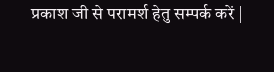प्रकाश जी से परामर्श हेतु सम्पर्क करें |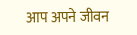आप अपने जीवन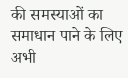की समस्याओं का समाधान पाने के लिए अभी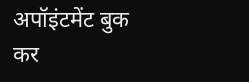अपॉइंटमेंट बुक कर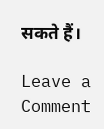सकते हैं।

Leave a Comment